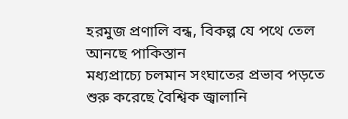হরমুজ প্রণালি বন্ধ, বিকল্প যে পথে তেল আনছে পাকিস্তান
মধ্যপ্রাচ্যে চলমান সংঘাতের প্রভাব পড়তে শুরু করেছে বৈশ্বিক জ্বালানি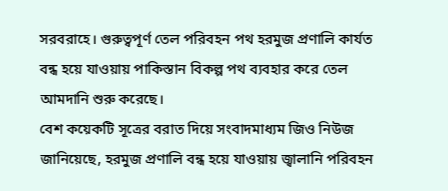সরবরাহে। গুরুত্বপূর্ণ তেল পরিবহন পথ হরমুজ প্রণালি কার্যত বন্ধ হয়ে যাওয়ায় পাকিস্তান বিকল্প পথ ব্যবহার করে তেল আমদানি শুরু করেছে।
বেশ কয়েকটি সূত্রের বরাত দিয়ে সংবাদমাধ্যম জিও নিউজ জানিয়েছে, হরমুজ প্রণালি বন্ধ হয়ে যাওয়ায় জ্বালানি পরিবহন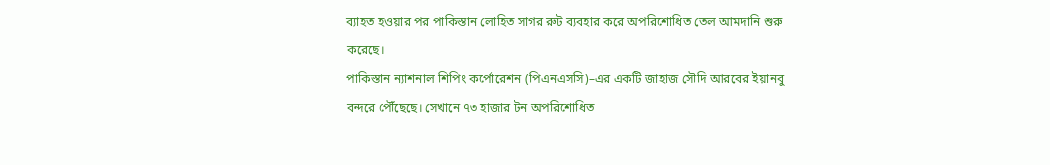ব্যাহত হওয়ার পর পাকিস্তান লোহিত সাগর রুট ব্যবহার করে অপরিশোধিত তেল আমদানি শুরু করেছে।
পাকিস্তান ন্যাশনাল শিপিং কর্পোরেশন (পিএনএসসি)–এর একটি জাহাজ সৌদি আরবের ইয়ানবু বন্দরে পৌঁছেছে। সেখানে ৭৩ হাজার টন অপরিশোধিত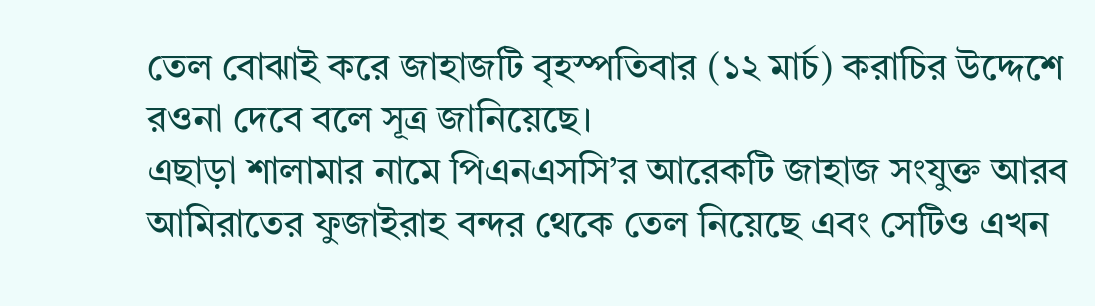তেল বোঝাই করে জাহাজটি বৃহস্পতিবার (১২ মার্চ) করাচির উদ্দেশে রওনা দেবে বলে সূত্র জানিয়েছে।
এছাড়া শালামার নামে পিএনএসসি’র আরেকটি জাহাজ সংযুক্ত আরব আমিরাতের ফুজাইরাহ বন্দর থেকে তেল নিয়েছে এবং সেটিও এখন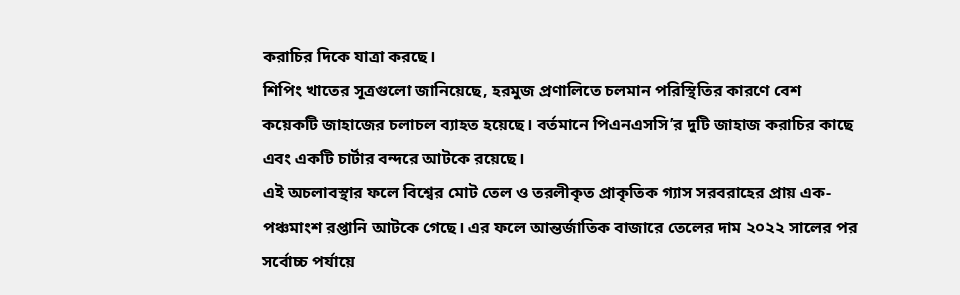করাচির দিকে যাত্রা করছে।
শিপিং খাতের সূত্রগুলো জানিয়েছে, হরমুজ প্রণালিতে চলমান পরিস্থিতির কারণে বেশ কয়েকটি জাহাজের চলাচল ব্যাহত হয়েছে। বর্তমানে পিএনএসসি’র দুটি জাহাজ করাচির কাছে এবং একটি চার্টার বন্দরে আটকে রয়েছে।
এই অচলাবস্থার ফলে বিশ্বের মোট তেল ও তরলীকৃত প্রাকৃতিক গ্যাস সরবরাহের প্রায় এক-পঞ্চমাংশ রপ্তানি আটকে গেছে। এর ফলে আন্তর্জাতিক বাজারে তেলের দাম ২০২২ সালের পর সর্বোচ্চ পর্যায়ে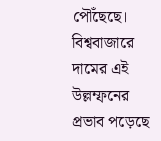পৌঁছেছে।
বিশ্ববাজারে দামের এই উল্লম্ফনের প্রভাব পড়েছে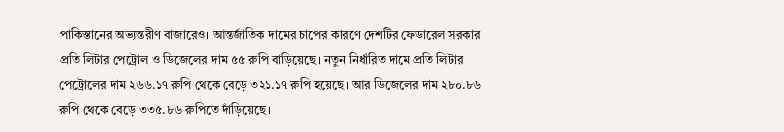পাকিস্তানের অভ্যন্তরীণ বাজারেও। আন্তর্জাতিক দামের চাপের কারণে দেশটির ফেডারেল সরকার প্রতি লিটার পেট্রোল ও ডিজেলের দাম ৫৫ রুপি বাড়িয়েছে। নতুন নির্ধারিত দামে প্রতি লিটার পেট্রোলের দাম ২৬৬.১৭ রুপি থেকে বেড়ে ৩২১.১৭ রুপি হয়েছে। আর ডিজেলের দাম ২৮০.৮৬ রুপি থেকে বেড়ে ৩৩৫.৮৬ রুপিতে দাঁড়িয়েছে।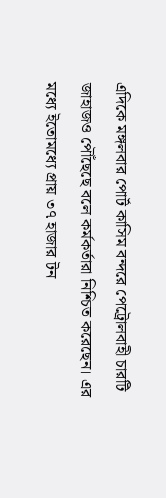এদিকে মঙ্গলবার পোর্ট কাসিম বন্দরে পেট্রোলবাহী চারটি জাহাজও পৌঁছেছে বলে কর্মকর্তারা নিশ্চিত করেছেন। এর মধ্যে ইতোমধ্যে প্রায় ৩৭ হাজার টন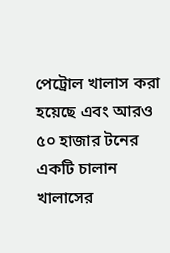পেট্রোল খালাস করা হয়েছে এবং আরও ৫০ হাজার টনের একটি চালান খালাসের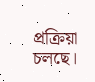প্রক্রিয়া চলছে।